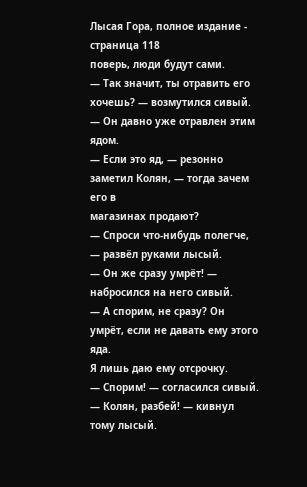Лысая Гора, полное издание - страница 118
поверь, люди будут сами.
— Так значит, ты отравить его хочешь? — возмутился сивый.
— Он давно уже отравлен этим ядом.
— Если это яд, — резонно заметил Колян, — тогда зачем его в
магазинах продают?
— Спроси что-нибудь полегче, — развёл руками лысый.
— Он же сразу умрёт! — набросился на него сивый.
— А спорим, не сразу? Он умрёт, если не давать ему этого яда.
Я лишь даю ему отсрочку.
— Спорим! — согласился сивый.
— Колян, разбей! — кивнул тому лысый.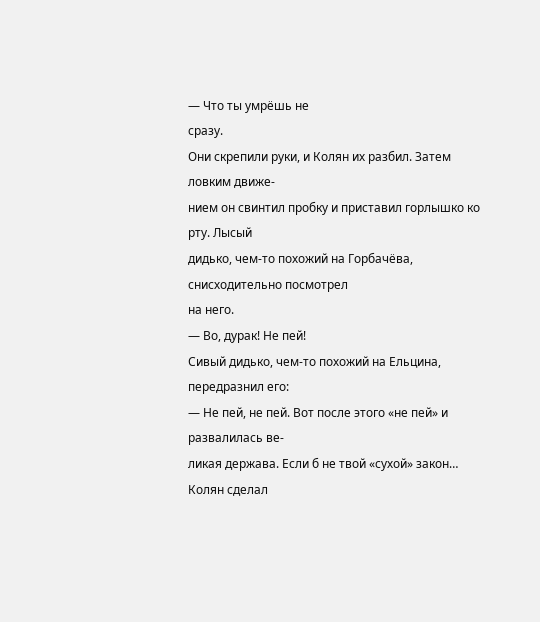— Что ты умрёшь не
сразу.
Они скрепили руки, и Колян их разбил. Затем ловким движе-
нием он свинтил пробку и приставил горлышко ко рту. Лысый
дидько, чем-то похожий на Горбачёва, снисходительно посмотрел
на него.
— Во, дурак! Не пей!
Сивый дидько, чем-то похожий на Ельцина, передразнил его:
— Не пей, не пей. Вот после этого «не пей» и развалилась ве-
ликая держава. Если б не твой «сухой» закон…
Колян сделал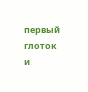первый глоток и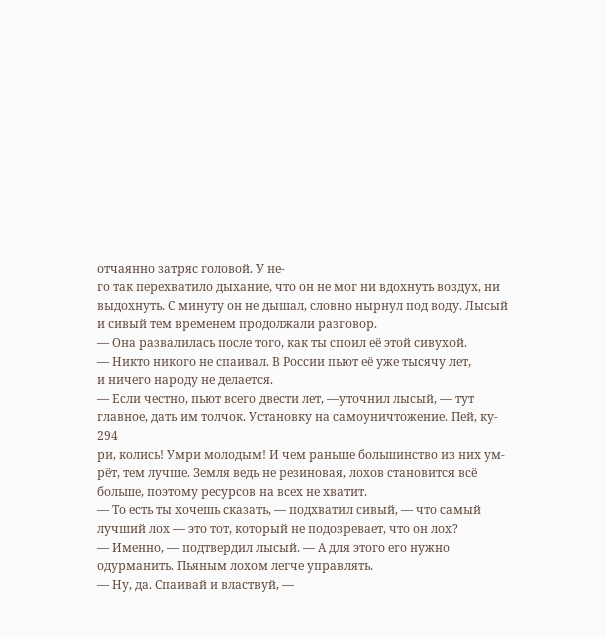отчаянно затряс головой. У не-
го так перехватило дыхание, что он не мог ни вдохнуть воздух, ни
выдохнуть. С минуту он не дышал, словно нырнул под воду. Лысый
и сивый тем временем продолжали разговор.
— Она развалилась после того, как ты споил её этой сивухой.
— Никто никого не спаивал. В России пьют её уже тысячу лет,
и ничего народу не делается.
— Если честно, пьют всего двести лет, —уточнил лысый, — тут
главное, дать им толчок. Установку на самоуничтожение. Пей, ку-
294
ри, колись! Умри молодым! И чем раньше большинство из них ум-
рёт, тем лучше. Земля ведь не резиновая, лохов становится всё
больше, поэтому ресурсов на всех не хватит.
— То есть ты хочешь сказать, — подхватил сивый, — что самый
лучший лох — это тот, который не подозревает, что он лох?
— Именно, — подтвердил лысый. — А для этого его нужно
одурманить. Пьяным лохом легче управлять.
— Ну, да. Спаивай и властвуй, —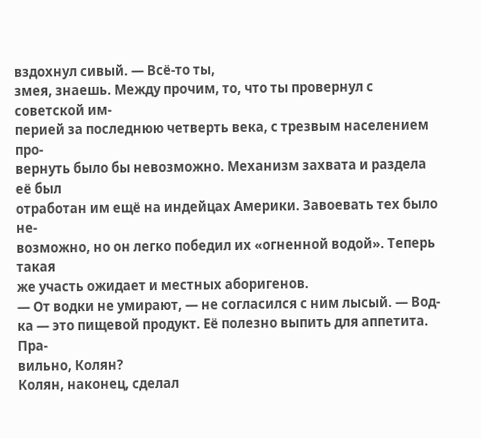вздохнул сивый. — Всё-то ты,
змея, знаешь. Между прочим, то, что ты провернул с советской им-
перией за последнюю четверть века, с трезвым населением про-
вернуть было бы невозможно. Механизм захвата и раздела её был
отработан им ещё на индейцах Америки. Завоевать тех было не-
возможно, но он легко победил их «огненной водой». Теперь такая
же участь ожидает и местных аборигенов.
— От водки не умирают, — не согласился с ним лысый. — Вод-
ка — это пищевой продукт. Её полезно выпить для аппетита. Пра-
вильно, Колян?
Колян, наконец, сделал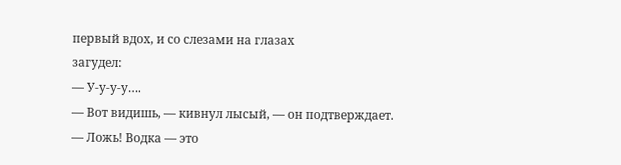первый вдох, и со слезами на глазах
загудел:
— У-у-у-у….
— Вот видишь, — кивнул лысый, — он подтверждает.
— Ложь! Водка — это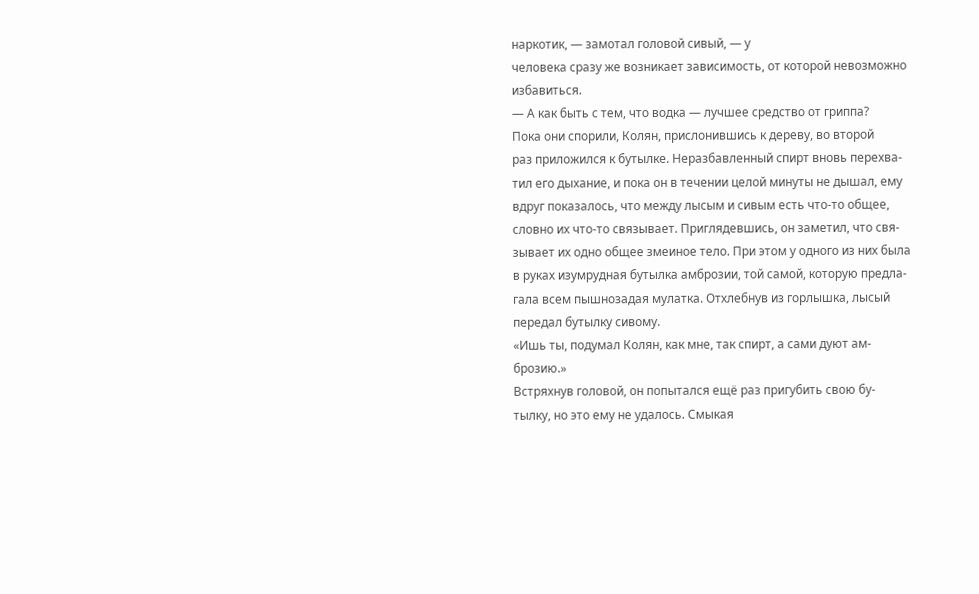наркотик, — замотал головой сивый, — у
человека сразу же возникает зависимость, от которой невозможно
избавиться.
— А как быть с тем, что водка — лучшее средство от гриппа?
Пока они спорили, Колян, прислонившись к дереву, во второй
раз приложился к бутылке. Неразбавленный спирт вновь перехва-
тил его дыхание, и пока он в течении целой минуты не дышал, ему
вдруг показалось, что между лысым и сивым есть что-то общее,
словно их что-то связывает. Приглядевшись, он заметил, что свя-
зывает их одно общее змеиное тело. При этом у одного из них была
в руках изумрудная бутылка амброзии, той самой, которую предла-
гала всем пышнозадая мулатка. Отхлебнув из горлышка, лысый
передал бутылку сивому.
«Ишь ты, подумал Колян, как мне, так спирт, а сами дуют ам-
брозию.»
Встряхнув головой, он попытался ещё раз пригубить свою бу-
тылку, но это ему не удалось. Смыкая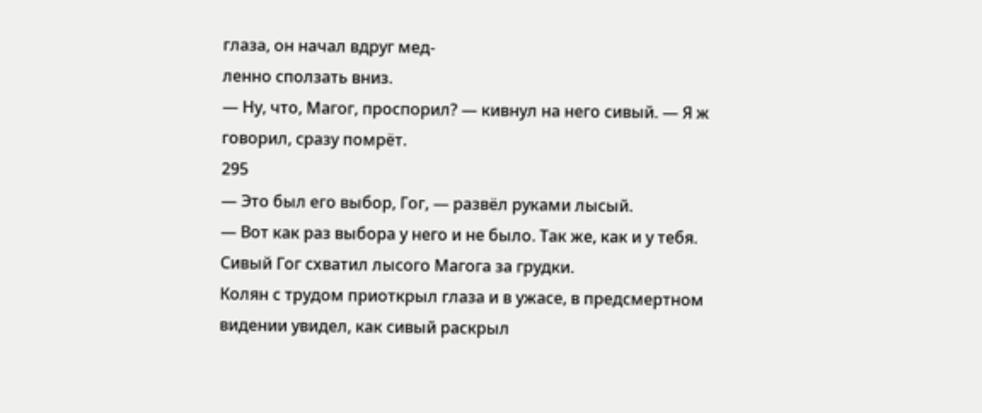глаза, он начал вдруг мед-
ленно сползать вниз.
— Ну, что, Магог, проспорил? — кивнул на него сивый. — Я ж
говорил, сразу помрёт.
295
— Это был его выбор, Гог, — развёл руками лысый.
— Вот как раз выбора у него и не было. Так же, как и у тебя.
Сивый Гог схватил лысого Магога за грудки.
Колян с трудом приоткрыл глаза и в ужасе, в предсмертном
видении увидел, как сивый раскрыл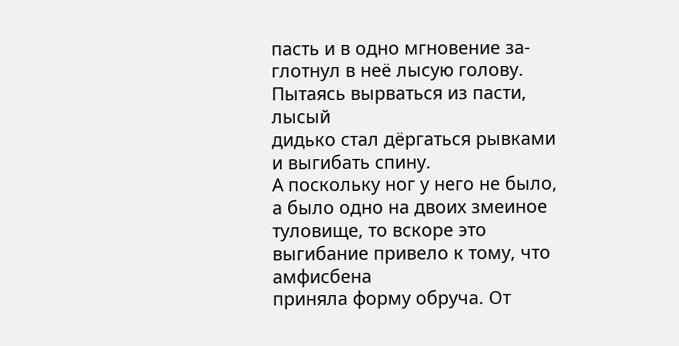пасть и в одно мгновение за-
глотнул в неё лысую голову. Пытаясь вырваться из пасти, лысый
дидько стал дёргаться рывками и выгибать спину.
А поскольку ног у него не было, а было одно на двоих змеиное
туловище, то вскоре это выгибание привело к тому, что амфисбена
приняла форму обруча. От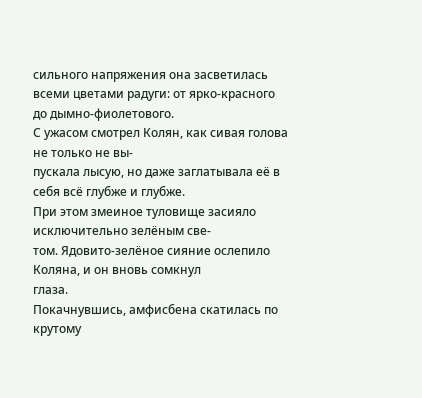сильного напряжения она засветилась
всеми цветами радуги: от ярко-красного до дымно-фиолетового.
С ужасом смотрел Колян, как сивая голова не только не вы-
пускала лысую, но даже заглатывала её в себя всё глубже и глубже.
При этом змеиное туловище засияло исключительно зелёным све-
том. Ядовито-зелёное сияние ослепило Коляна, и он вновь сомкнул
глаза.
Покачнувшись, амфисбена скатилась по крутому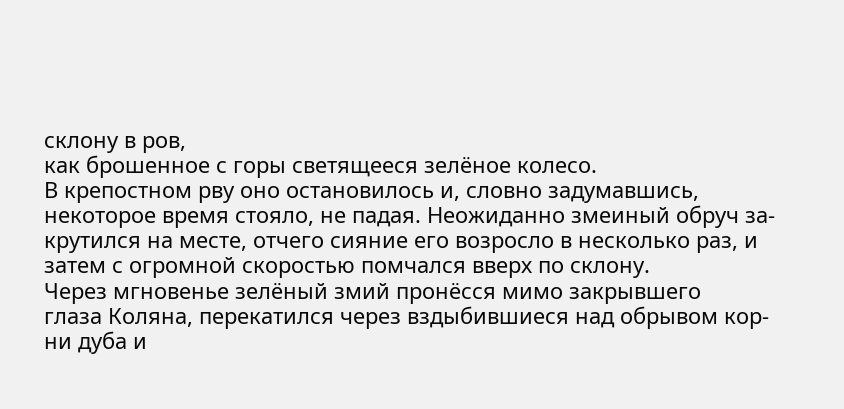склону в ров,
как брошенное с горы светящееся зелёное колесо.
В крепостном рву оно остановилось и, словно задумавшись,
некоторое время стояло, не падая. Неожиданно змеиный обруч за-
крутился на месте, отчего сияние его возросло в несколько раз, и
затем с огромной скоростью помчался вверх по склону.
Через мгновенье зелёный змий пронёсся мимо закрывшего
глаза Коляна, перекатился через вздыбившиеся над обрывом кор-
ни дуба и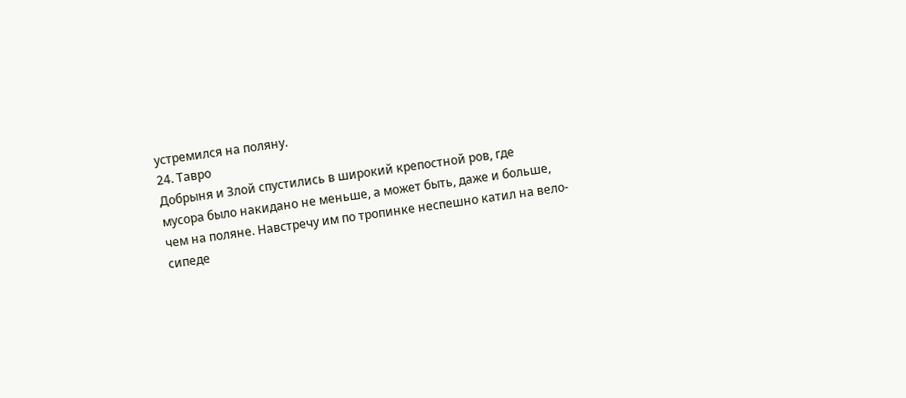устремился на поляну.
24. Тавро
Добрыня и Злой спустились в широкий крепостной ров, где
мусора было накидано не меньше, а может быть, даже и больше,
чем на поляне. Навстречу им по тропинке неспешно катил на вело-
сипеде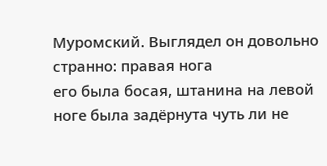Муромский. Выглядел он довольно странно: правая нога
его была босая, штанина на левой ноге была задёрнута чуть ли не